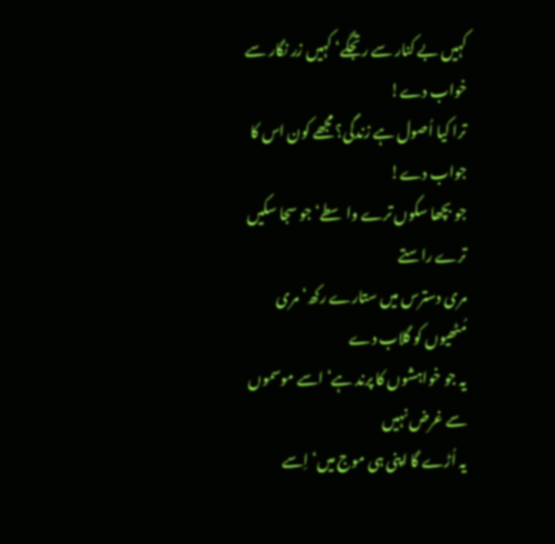کہیں بے کنار سے رتجگے‘ کہیں زر نگار سے خواب دے!
ترا کیا اُصول ہے زندگی؟ مجھے کون اس کا جواب دے!
جو بچھا سکوں ترے واسطے‘ جو سجا سکیں ترے راستے
مری دسترس میں ستارے رکھ‘ مری مُٹھیوں کو گلاب دے
یہ جو خواہشوں کا پرند ہے‘ اسے موسموں سے غرض نہیں
یہ اُڑے گا اپنی ہی موج میں‘ اِسے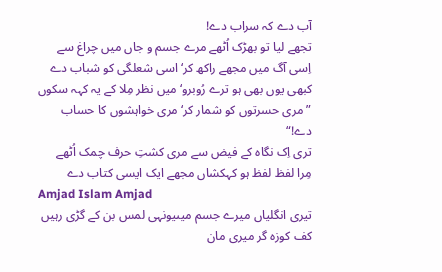آب دے کہ سراب دے!
تجھے لیا تو بھڑک اُٹھے مرے جسم و جاں میں چراغ سے
اِسی آگ میں مجھے راکھ کر‘ اسی شعلگی کو شباب دے
کبھی یوں بھی ہو ترے رُوبرو‘ میں نظر مِلا کے یہ کہہ سکوں
”مری حسرتوں کو شمار کر‘ مری خواہشوں کا حساب دے!“
تری اِک نگاہ کے فیض سے مری کشتِ حرف چمک اُٹھے
مِرا لفظ لفظ ہو کہکشاں مجھے ایک ایسی کتاب دے
Amjad Islam Amjad
تیری انگلیاں میرے جسم میںیونہی لمس بن کے گڑی رہیں
کف کوزه گر میری مان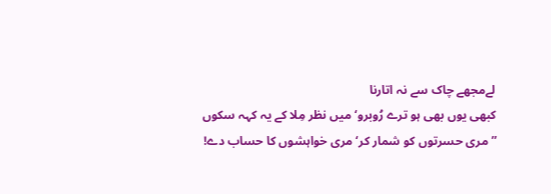لےمجھے چاک سے نہ اتارنا
کبھی یوں بھی ہو ترے رُوبرو‘ میں نظر مِلا کے یہ کہہ سکوں
”مری حسرتوں کو شمار کر‘ مری خواہشوں کا حساب دے!